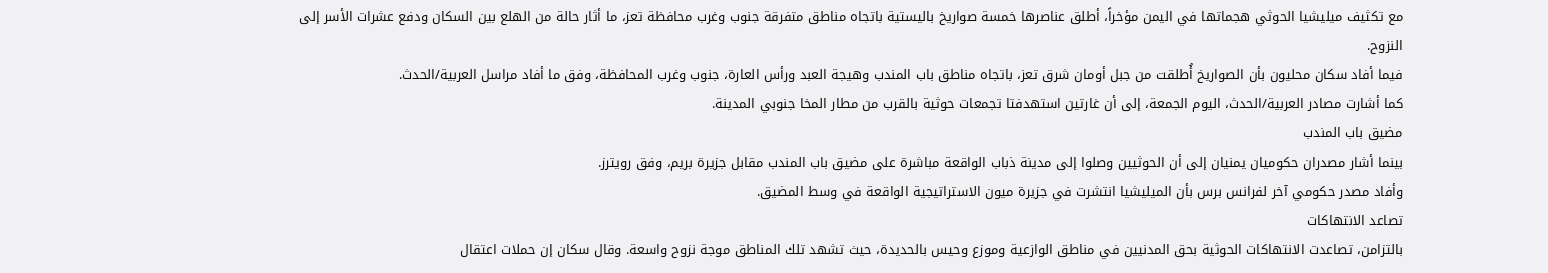مع تكثيف ميليشيا الحوثي هجماتها في اليمن مؤخراً، أطلق عناصرها خمسة صواريخ باليستية باتجاه مناطق متفرقة جنوب وغرب محافظة تعز، ما أثار حالة من الهلع بين السكان ودفع عشرات الأسر إلى النزوح.
فيما أفاد سكان محليون بأن الصواريخ أُطلقت من جبل أومان شرق تعز، باتجاه مناطق باب المندب وهيجة العبد ورأس العارة، جنوب وغرب المحافظة، وفق ما أفاد مراسل العربية/الحدث.
كما أشارت مصادر العربية/الحدث، اليوم الجمعة، إلى أن غارتين استهدفتا تجمعات حوثية بالقرب من مطار المخا جنوبي المدينة.
مضيق باب المندب
بينما أشار مصدران حكوميان يمنيان إلى أن الحوثيين وصلوا إلى مدينة ذباب الواقعة مباشرة على مضيق باب المندب مقابل جزيرة بريم، وفق رويترز.
وأفاد مصدر حكومي آخر لفرانس برس بأن الميليشيا انتشرت في جزيرة ميون الاستراتيجية الواقعة في وسط المضيق.
تصاعد الانتهاكات
بالتزامن، تصاعدت الانتهاكات الحوثية بحق المدنيين في مناطق الوازعية وموزع وحيس بالحديدة، حيث تشهد تلك المناطق موجة نزوح واسعة. وقال سكان إن حملات اعتقال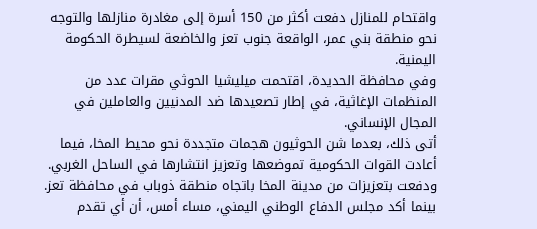واقتحام للمنازل دفعت أكثر من 150 أسرة إلى مغادرة منازلها والتوجه نحو منطقة بني عمر، الواقعة جنوب تعز والخاضعة لسيطرة الحكومة اليمنية.
وفي محافظة الحديدة، اقتحمت ميليشيا الحوثي مقرات عدد من المنظمات الإغاثية، في إطار تصعيدها ضد المدنيين والعاملين في المجال الإنساني.
أتى ذلك، بعدما شن الحوثيون هجمات متجددة نحو محيط المخا، فيما أعادت القوات الحكومية تموضعها وتعزيز انتشارها في الساحل الغربي. ودفعت بتعزيزات من مدينة المخا باتجاه منطقة ذوباب في محافظة تعز.
بينما أكد مجلس الدفاع الوطني اليمني، مساء أمس، أن أي تقدم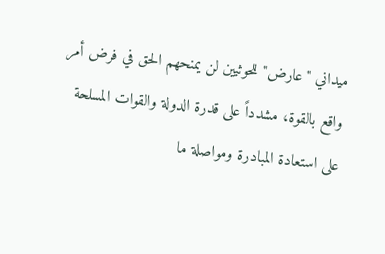ميداني "عارض" للحوثيين لن يمنحهم الحق في فرض أمر واقع بالقوة، مشدداً على قدرة الدولة والقوات المسلحة على استعادة المبادرة ومواصلة ما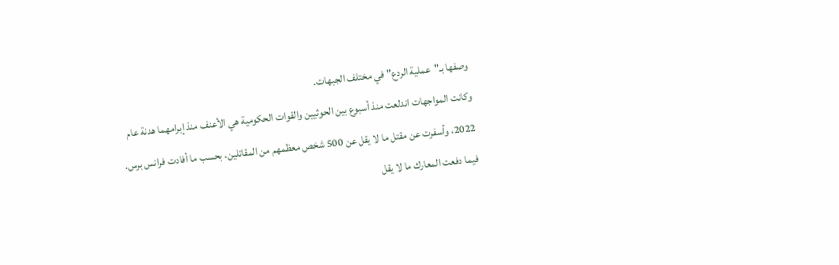وصفها بـ"عملية الردع" في مختلف الجبهات.
وكانت المواجهات اندلعت منذ أسبوع بين الحوثيين والقوات الحكومية هي الأعنف منذ إبرامهما هدنة عام 2022، وأسفرت عن مقتل ما لا يقل عن 500 شخص معظمهم من المقاتلين، بحسب ما أفادت فرانس برس.
فيما دفعت المعارك ما لا يقل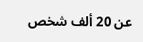عن 20 ألف شخص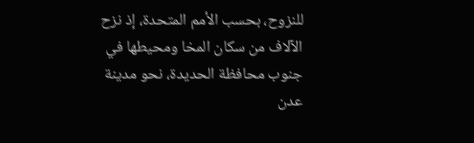للنزوح، بحسب الأمم المتحدة، إذ نزح الآلاف من سكان المخا ومحيطها في جنوب محافظة الحديدة، نحو مدينة عدن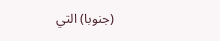(جنوبا) التي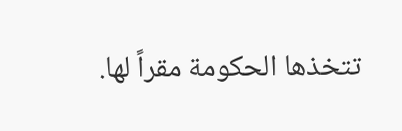تتخذها الحكومة مقراً لها.